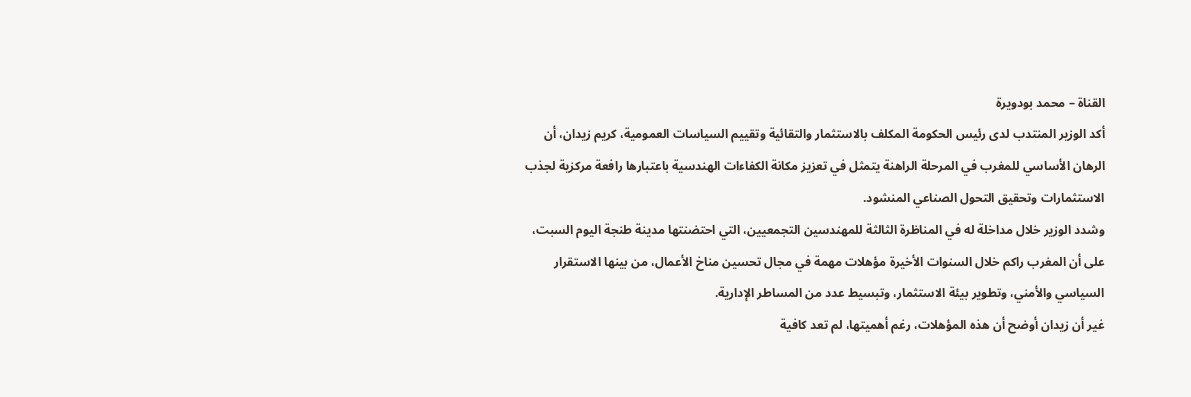القناة – محمد بودويرة
أكد الوزير المنتدب لدى رئيس الحكومة المكلف بالاستثمار والتقائية وتقييم السياسات العمومية، كريم زيدان، أن الرهان الأساسي للمغرب في المرحلة الراهنة يتمثل في تعزيز مكانة الكفاءات الهندسية باعتبارها رافعة مركزية لجذب الاستثمارات وتحقيق التحول الصناعي المنشود.
وشدد الوزير خلال مداخلة له في المناظرة الثالثة للمهندسين التجمعيين، التي احتضنتها مدينة طنجة اليوم السبت، على أن المغرب راكم خلال السنوات الأخيرة مؤهلات مهمة في مجال تحسين مناخ الأعمال، من بينها الاستقرار السياسي والأمني، وتطوير بيئة الاستثمار، وتبسيط عدد من المساطر الإدارية.
غير أن زيدان أوضح أن هذه المؤهلات، رغم أهميتها، لم تعد كافية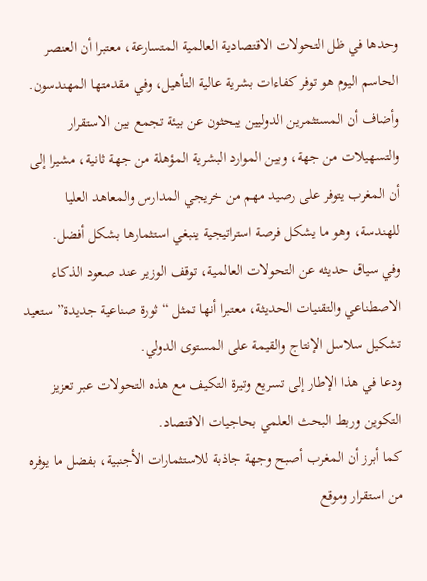وحدها في ظل التحولات الاقتصادية العالمية المتسارعة، معتبرا أن العنصر الحاسم اليوم هو توفر كفاءات بشرية عالية التأهيل، وفي مقدمتها المهندسون.
وأضاف أن المستثمرين الدوليين يبحثون عن بيئة تجمع بين الاستقرار والتسهيلات من جهة، وبين الموارد البشرية المؤهلة من جهة ثانية، مشيرا إلى أن المغرب يتوفر على رصيد مهم من خريجي المدارس والمعاهد العليا للهندسة، وهو ما يشكل فرصة استراتيجية ينبغي استثمارها بشكل أفضل.
وفي سياق حديثه عن التحولات العالمية، توقف الوزير عند صعود الذكاء الاصطناعي والتقنيات الحديثة، معتبرا أنها تمثل “ثورة صناعية جديدة” ستعيد تشكيل سلاسل الإنتاج والقيمة على المستوى الدولي.
ودعا في هذا الإطار إلى تسريع وتيرة التكيف مع هذه التحولات عبر تعزيز التكوين وربط البحث العلمي بحاجيات الاقتصاد.
كما أبرز أن المغرب أصبح وجهة جاذبة للاستثمارات الأجنبية، بفضل ما يوفره من استقرار وموقع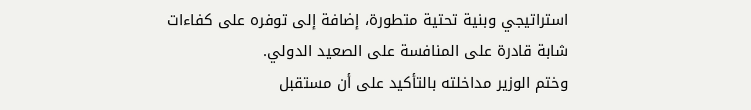استراتيجي وبنية تحتية متطورة، إضافة إلى توفره على كفاءات شابة قادرة على المنافسة على الصعيد الدولي.
وختم الوزير مداخلته بالتأكيد على أن مستقبل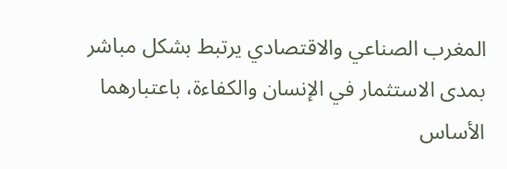المغرب الصناعي والاقتصادي يرتبط بشكل مباشر بمدى الاستثمار في الإنسان والكفاءة، باعتبارهما الأساس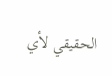الحقيقي لأي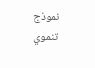نموذج تنموي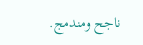ناجح ومندمج.